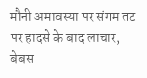मौनी अमावस्या पर संगम तट पर हादसे के बाद लाचार, बेबस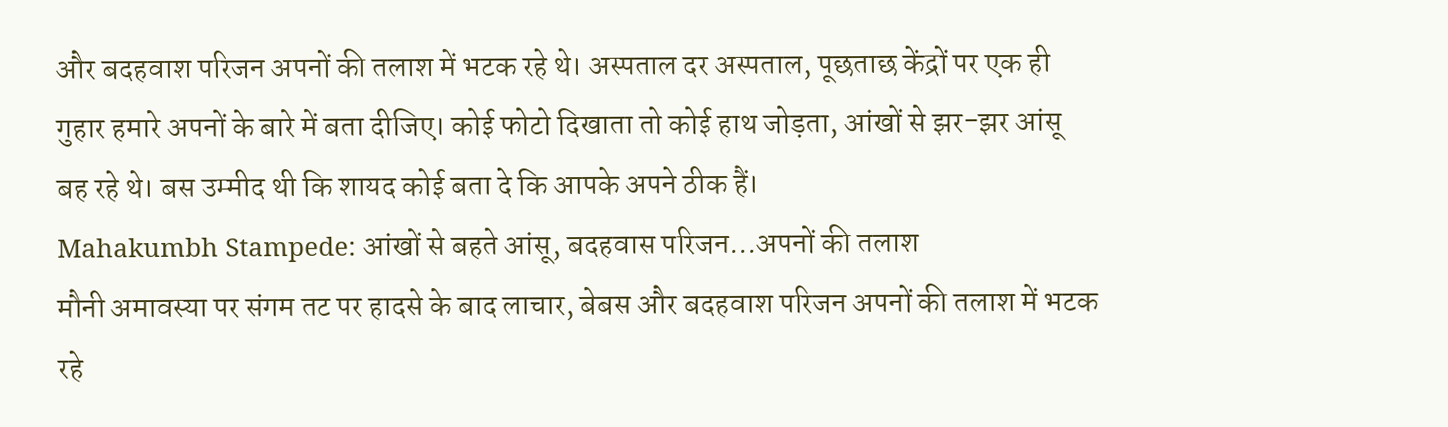और बदहवाश परिजन अपनों की तलाश में भटक रहे थे। अस्पताल दर अस्पताल, पूछताछ केंद्रों पर एक ही गुहार हमारे अपनों के बारे में बता दीजिए। कोई फोटो दिखाता तो कोई हाथ जोड़ता, आंखों से झर-झर आंसू बह रहे थे। बस उम्मीद थी कि शायद कोई बता दे कि आपके अपने ठीक हैं।
Mahakumbh Stampede: आंखों से बहते आंसू, बदहवास परिजन...अपनों की तलाश
मौनी अमावस्या पर संगम तट पर हादसे के बाद लाचार, बेबस और बदहवाश परिजन अपनों की तलाश में भटक रहे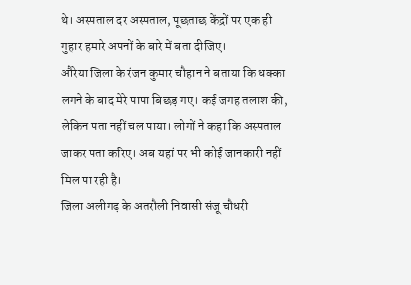थे। अस्पताल दर अस्पताल, पूछताछ केंद्रों पर एक ही गुहार हमारे अपनों के बारे में बता दीजिए।
औरेया जिला के रंजन कुमार चौहान ने बताया कि धक्का लगने के बाद मेरे पापा बिछड़ गए। कई जगह तलाश की, लेकिन पता नहीं चल पाया। लोगों ने कहा कि अस्पताल जाकर पता करिए। अब यहां पर भी कोई जानकारी नहीं मिल पा रही है।
जिला अलीगढ़ के अतरौली निवासी संजू चौधरी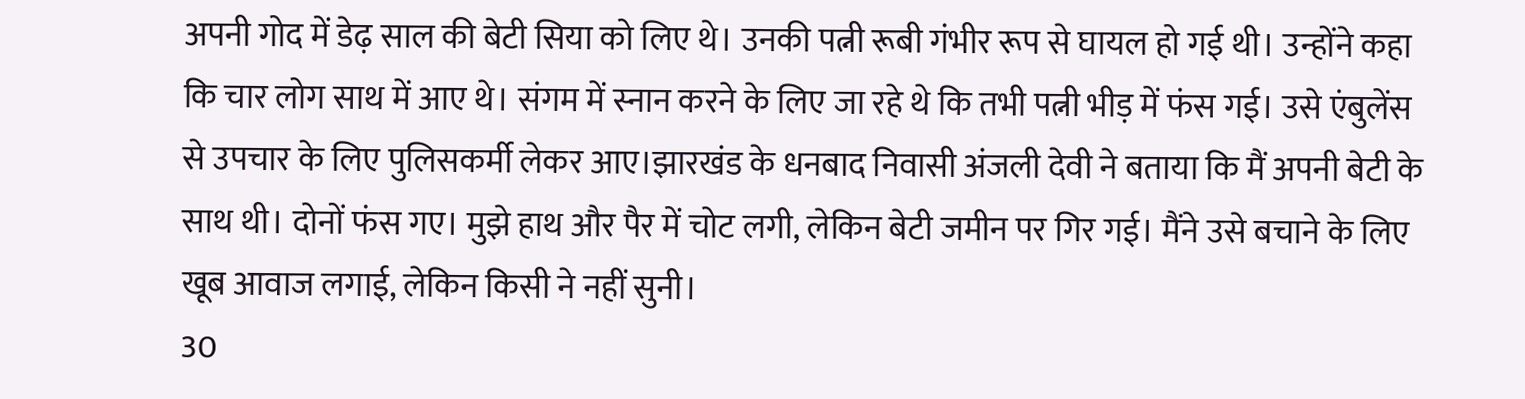अपनी गोद में डेढ़ साल की बेटी सिया को लिए थे। उनकी पत्नी रूबी गंभीर रूप से घायल हो गई थी। उन्होंने कहा कि चार लोग साथ में आए थे। संगम में स्नान करने के लिए जा रहे थे कि तभी पत्नी भीड़ में फंस गई। उसे एंबुलेंस से उपचार के लिए पुलिसकर्मी लेकर आए।झारखंड के धनबाद निवासी अंजली देवी ने बताया कि मैं अपनी बेटी के साथ थी। दोनों फंस गए। मुझे हाथ और पैर में चोट लगी, लेकिन बेटी जमीन पर गिर गई। मैंने उसे बचाने के लिए खूब आवाज लगाई, लेकिन किसी ने नहीं सुनी।
30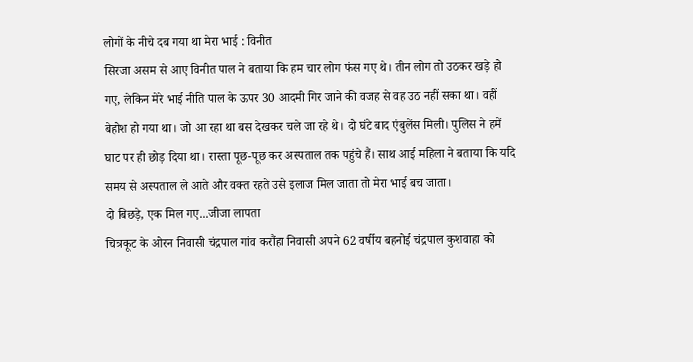लोगों के नीचे दब गया था मेरा भाई : विनीत
सिरजा असम से आए विनीत पाल ने बताया कि हम चार लोग फंस गए थे। तीन लोग तो उठकर खड़े हो गए, लेकिन मेरे भाई नीति पाल के ऊपर 30 आदमी गिर जाने की वजह से वह उठ नहीं सका था। वहीं बेहोश हो गया था। जो आ रहा था बस देखकर चले जा रहे थे। दो घंटे बाद एंबुलेंस मिली। पुलिस ने हमें घाट पर ही छोड़ दिया था। रास्ता पूछ-पूछ कर अस्पताल तक पहुंचे हैं। साथ आई महिला ने बताया कि यदि समय से अस्पताल ले आते और वक्त रहते उसे इलाज मिल जाता तो मेरा भाई बच जाता।
दो बिछड़े, एक मिल गए...जीजा लापता
चित्रकूट के ओरन निवासी चंद्रपाल गांव करौंहा निवासी अपने 62 वर्षीय बहनोई चंद्रपाल कुशवाहा को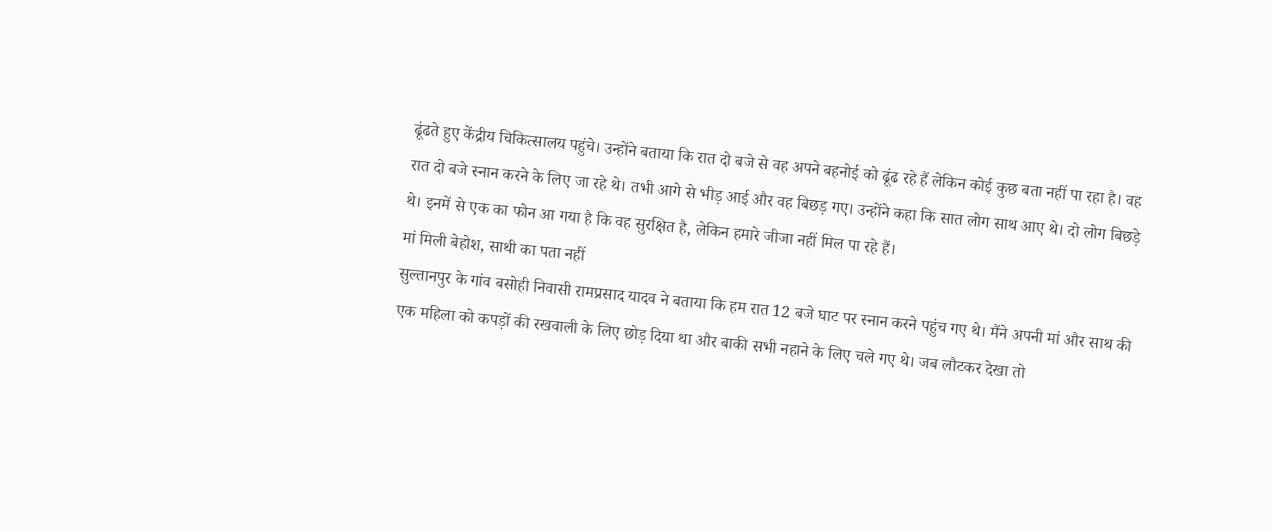ढूंढते हुए केंद्रीय चिकित्सालय पहुंचे। उन्होंने बताया कि रात दो बजे से वह अपने बहनोई को ढूंढ रहे हैं लेकिन कोई कुछ बता नहीं पा रहा है। वह रात दो बजे स्नान करने के लिए जा रहे थे। तभी आगे से भीड़ आई और वह बिछड़ गए। उन्होंने कहा कि सात लोग साथ आए थे। दो लोग बिछड़े थे। इनमें से एक का फोन आ गया है कि वह सुरक्षित है, लेकिन हमारे जीजा नहीं मिल पा रहे हैं।
मां मिली बेहोश, साथी का पता नहीं
सुल्तानपुर के गांव बसोही निवासी रामप्रसाद यादव ने बताया कि हम रात 12 बजे घाट पर स्नान करने पहुंच गए थे। मैंने अपनी मां और साथ की एक महिला को कपड़ों की रखवाली के लिए छोड़ दिया था और बाकी सभी नहाने के लिए चले गए थे। जब लौटकर देखा तो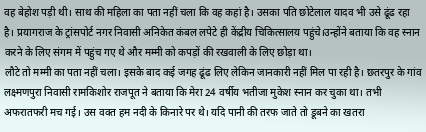वह बेहोश पड़ी थी। साथ की महिला का पता नहीं चला कि वह कहां है। उसका पति छोटेलाल यादव भी उसे ढूंढ रहा है। प्रयागराज के ट्रांसपोर्ट नगर निवासी अनिकेत कंबल लपेटे ही केंद्रीय चिकित्सालय पहुंचे।उन्होंने बताया कि वह स्नान करने के लिए संगम में पहुंच गए थे और मम्मी को कपड़ों की रखवाली के लिए छोड़ा था।
लौटे तो मम्मी का पता नहीं चला। इसके बाद कई जगह ढूंढ लिए लेकिन जानकारी नहीं मिल पा रही है। छतरपुर के गांव लक्ष्मणपुरा निवासी रामकिशोर राजपूत ने बताया कि मेरा 24 वर्षीय भतीजा मुकेश स्नान कर चुका था। तभी अफरातफरी मच गई। उस वक्त हम नदी के किनारे पर थे। यदि पानी की तरफ जाते तो डूबने का खतरा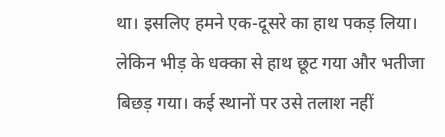था। इसलिए हमने एक-दूसरे का हाथ पकड़ लिया। लेकिन भीड़ के धक्का से हाथ छूट गया और भतीजा बिछड़ गया। कई स्थानों पर उसे तलाश नहीं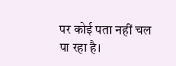पर कोई पता नहीं चल पा रहा है।